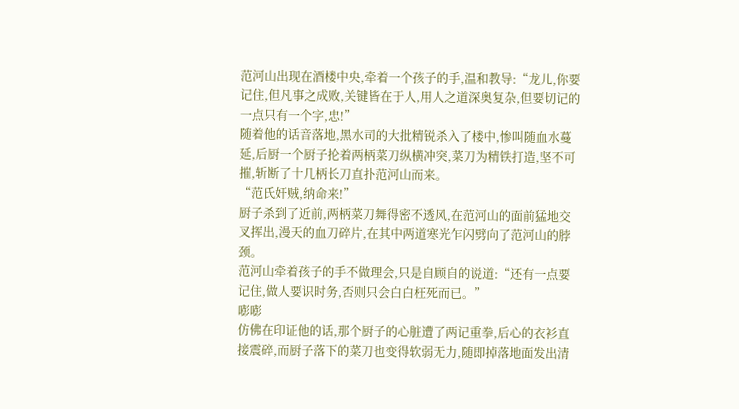范河山出现在酒楼中央,牵着一个孩子的手,温和教导:“龙儿,你要记住,但凡事之成败,关键皆在于人,用人之道深奥复杂,但要切记的一点只有一个字,忠!”
随着他的话音落地,黑水司的大批精锐杀入了楼中,惨叫随血水蔓延,后厨一个厨子抡着两柄菜刀纵横冲突,菜刀为精铁打造,坚不可摧,斩断了十几柄长刀直扑范河山而来。
“范氏奸贼,纳命来!”
厨子杀到了近前,两柄菜刀舞得密不透风,在范河山的面前猛地交叉挥出,漫天的血刀碎片,在其中两道寒光乍闪劈向了范河山的脖颈。
范河山牵着孩子的手不做理会,只是自顾自的说道:“还有一点要记住,做人要识时务,否则只会白白枉死而已。”
嘭嘭
仿佛在印证他的话,那个厨子的心脏遭了两记重拳,后心的衣衫直接震碎,而厨子落下的菜刀也变得软弱无力,随即掉落地面发出清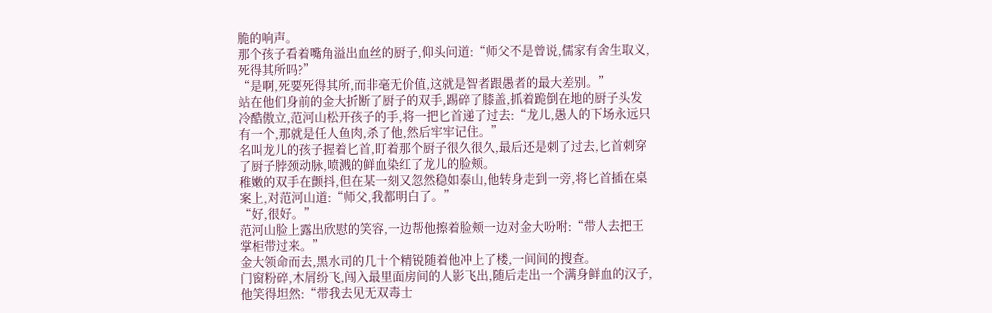脆的响声。
那个孩子看着嘴角溢出血丝的厨子,仰头问道:“师父不是曾说,儒家有舍生取义,死得其所吗?”
“是啊,死要死得其所,而非毫无价值,这就是智者跟愚者的最大差别。”
站在他们身前的金大折断了厨子的双手,踢碎了膝盖,抓着跪倒在地的厨子头发冷酷傲立,范河山松开孩子的手,将一把匕首递了过去:“龙儿,愚人的下场永远只有一个,那就是任人鱼肉,杀了他,然后牢牢记住。”
名叫龙儿的孩子握着匕首,盯着那个厨子很久很久,最后还是刺了过去,匕首刺穿了厨子脖颈动脉,喷溅的鲜血染红了龙儿的脸颊。
稚嫩的双手在颤抖,但在某一刻又忽然稳如泰山,他转身走到一旁,将匕首插在桌案上,对范河山道:“师父,我都明白了。”
“好,很好。”
范河山脸上露出欣慰的笑容,一边帮他擦着脸颊一边对金大吩咐:“带人去把王掌柜带过来。”
金大领命而去,黑水司的几十个精锐随着他冲上了楼,一间间的搜查。
门窗粉碎,木屑纷飞,闯入最里面房间的人影飞出,随后走出一个满身鲜血的汉子,他笑得坦然:“带我去见无双毒士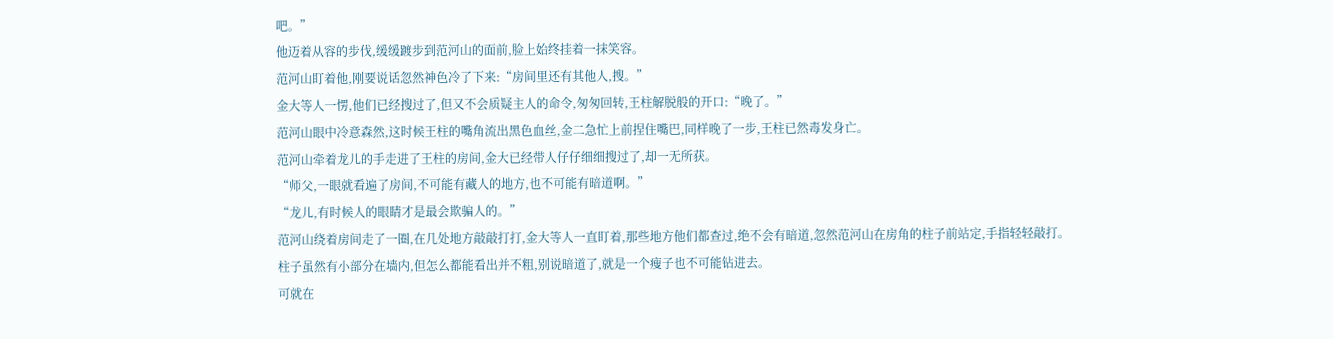吧。”
他迈着从容的步伐,缓缓踱步到范河山的面前,脸上始终挂着一抹笑容。
范河山盯着他,刚要说话忽然神色冷了下来:“房间里还有其他人,搜。”
金大等人一愣,他们已经搜过了,但又不会质疑主人的命令,匆匆回转,王柱解脱般的开口:“晚了。”
范河山眼中冷意森然,这时候王柱的嘴角流出黑色血丝,金二急忙上前捏住嘴巴,同样晚了一步,王柱已然毒发身亡。
范河山牵着龙儿的手走进了王柱的房间,金大已经带人仔仔细细搜过了,却一无所获。
“师父,一眼就看遍了房间,不可能有藏人的地方,也不可能有暗道啊。”
“龙儿,有时候人的眼睛才是最会欺骗人的。”
范河山绕着房间走了一圈,在几处地方敲敲打打,金大等人一直盯着,那些地方他们都查过,绝不会有暗道,忽然范河山在房角的柱子前站定,手指轻轻敲打。
柱子虽然有小部分在墙内,但怎么都能看出并不粗,别说暗道了,就是一个瘦子也不可能钻进去。
可就在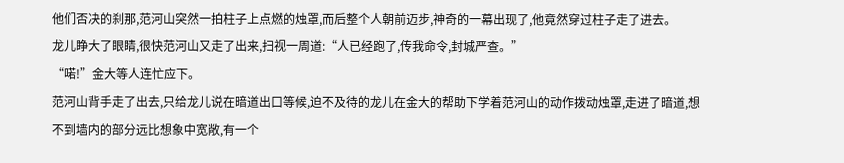他们否决的刹那,范河山突然一拍柱子上点燃的烛罩,而后整个人朝前迈步,神奇的一幕出现了,他竟然穿过柱子走了进去。
龙儿睁大了眼睛,很快范河山又走了出来,扫视一周道:“人已经跑了,传我命令,封城严查。”
“喏!”金大等人连忙应下。
范河山背手走了出去,只给龙儿说在暗道出口等候,迫不及待的龙儿在金大的帮助下学着范河山的动作拨动烛罩,走进了暗道,想不到墙内的部分远比想象中宽敞,有一个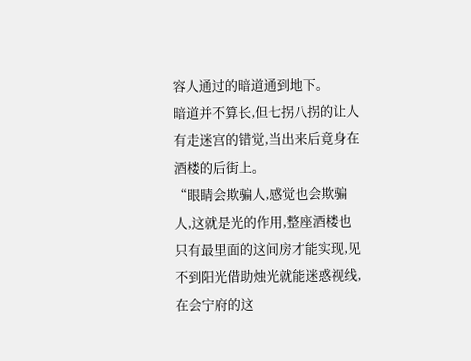容人通过的暗道通到地下。
暗道并不算长,但七拐八拐的让人有走迷宫的错觉,当出来后竟身在酒楼的后街上。
“眼睛会欺骗人,感觉也会欺骗人,这就是光的作用,整座酒楼也只有最里面的这间房才能实现,见不到阳光借助烛光就能迷惑视线,在会宁府的这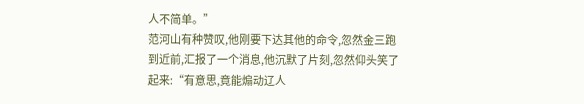人不简单。”
范河山有种赞叹,他刚要下达其他的命令,忽然金三跑到近前,汇报了一个消息,他沉默了片刻,忽然仰头笑了起来:“有意思,竟能煽动辽人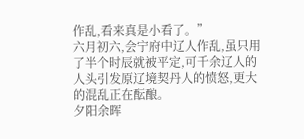作乱,看来真是小看了。”
六月初六,会宁府中辽人作乱,虽只用了半个时辰就被平定,可千余辽人的人头引发原辽境契丹人的愤怒,更大的混乱正在酝酿。
夕阳余晖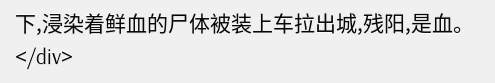下,浸染着鲜血的尸体被装上车拉出城,残阳,是血。</div>